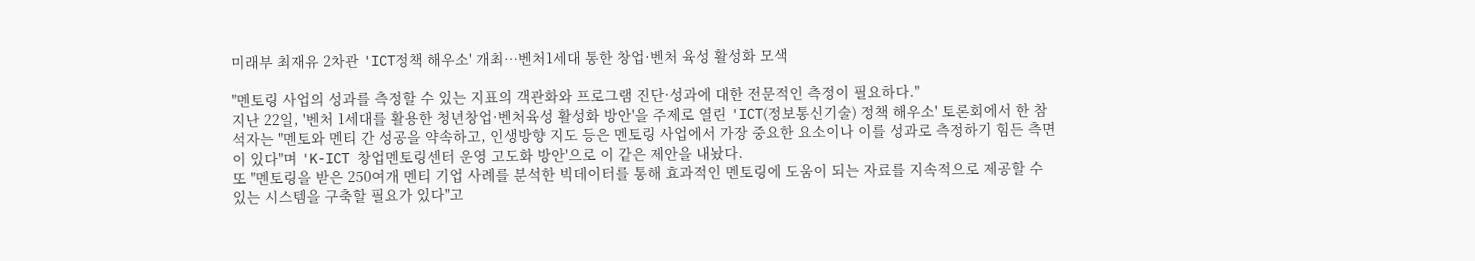미래부 최재유 2차관 'ICT정책 해우소' 개최…벤처1세대 통한 창업·벤처 육성 활성화 모색

"멘토링 사업의 성과를 측정할 수 있는 지표의 객관화와 프로그램 진단·성과에 대한 전문적인 측정이 필요하다."
지난 22일, '벤처 1세대를 활용한 청년창업·벤처육성 활성화 방안'을 주제로 열린 'ICT(정보통신기술) 정책 해우소' 토론회에서 한 참석자는 "멘토와 멘티 간 성공을 약속하고, 인생방향 지도 등은 멘토링 사업에서 가장 중요한 요소이나 이를 성과로 측정하기 힘든 측면이 있다"며 'K-ICT 창업멘토링센터 운영 고도화 방안'으로 이 같은 제안을 내놨다.
또 "멘토링을 받은 250여개 멘티 기업 사례를 분석한 빅데이터를 통해 효과적인 멘토링에 도움이 되는 자료를 지속적으로 제공할 수 있는 시스템을 구축할 필요가 있다"고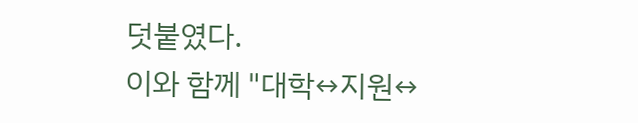덧붙였다.
이와 함께 "대학↔지원↔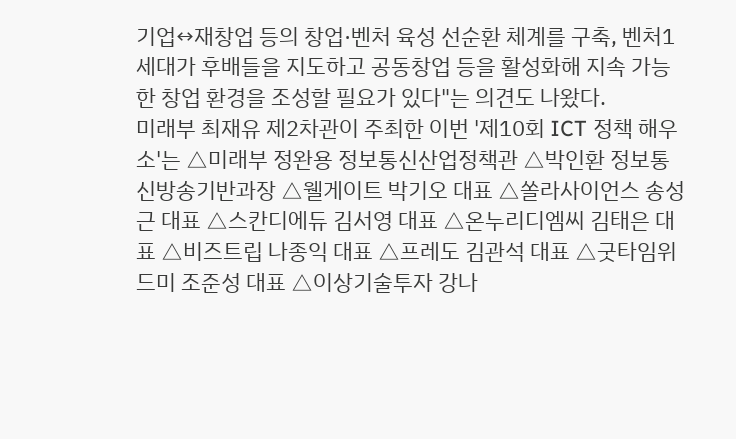기업↔재창업 등의 창업·벤처 육성 선순환 체계를 구축, 벤처1세대가 후배들을 지도하고 공동창업 등을 활성화해 지속 가능한 창업 환경을 조성할 필요가 있다"는 의견도 나왔다.
미래부 최재유 제2차관이 주최한 이번 '제10회 ICT 정책 해우소'는 △미래부 정완용 정보통신산업정책관 △박인환 정보통신방송기반과장 △웰게이트 박기오 대표 △쏠라사이언스 송성근 대표 △스칸디에듀 김서영 대표 △온누리디엠씨 김태은 대표 △비즈트립 나종익 대표 △프레도 김관석 대표 △굿타임위드미 조준성 대표 △이상기술투자 강나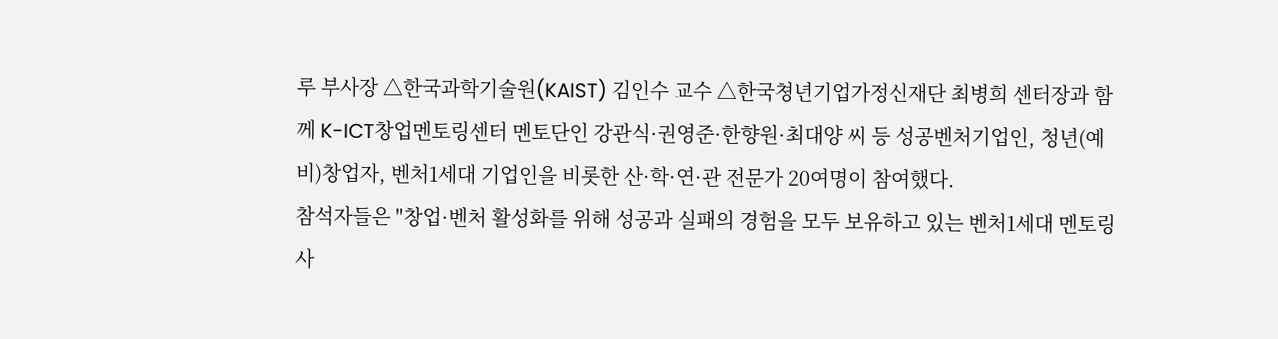루 부사장 △한국과학기술원(KAIST) 김인수 교수 △한국쳥년기업가정신재단 최병희 센터장과 함께 K-ICT창업멘토링센터 멘토단인 강관식·권영준·한향원·최대양 씨 등 성공벤처기업인, 청년(예비)창업자, 벤처1세대 기업인을 비롯한 산·학·연·관 전문가 20여명이 참여했다.
참석자들은 "창업·벤처 활성화를 위해 성공과 실패의 경험을 모두 보유하고 있는 벤처1세대 멘토링 사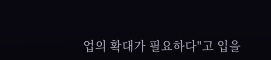업의 확대가 필요하다"고 입을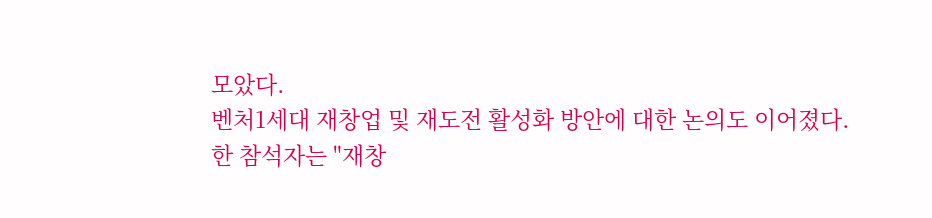모았다.
벤처1세대 재창업 및 재도전 활성화 방안에 대한 논의도 이어졌다.
한 참석자는 "재창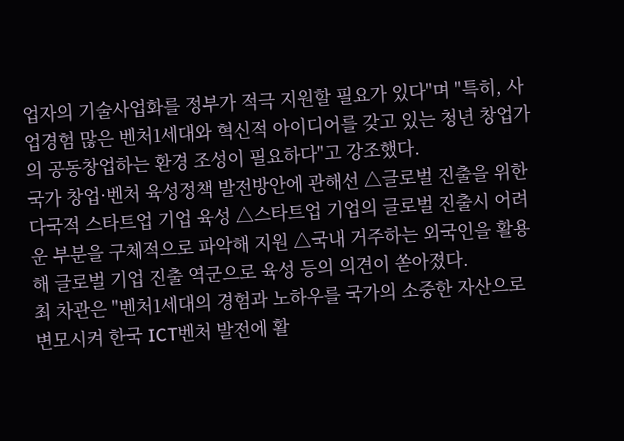업자의 기술사업화를 정부가 적극 지원할 필요가 있다"며 "특히, 사업경험 많은 벤처1세대와 혁신적 아이디어를 갖고 있는 청년 창업가의 공동창업하는 환경 조성이 필요하다"고 강조했다.
국가 창업·벤처 육성정책 발전방안에 관해선 △글로벌 진출을 위한 다국적 스타트업 기업 육성 △스타트업 기업의 글로벌 진출시 어려운 부분을 구체적으로 파악해 지원 △국내 거주하는 외국인을 활용해 글로벌 기업 진출 역군으로 육성 등의 의견이 쏟아졌다.
최 차관은 "벤처1세대의 경험과 노하우를 국가의 소중한 자산으로 변모시켜 한국 ICT벤처 발전에 활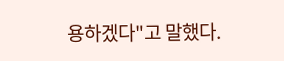용하겠다"고 말했다.